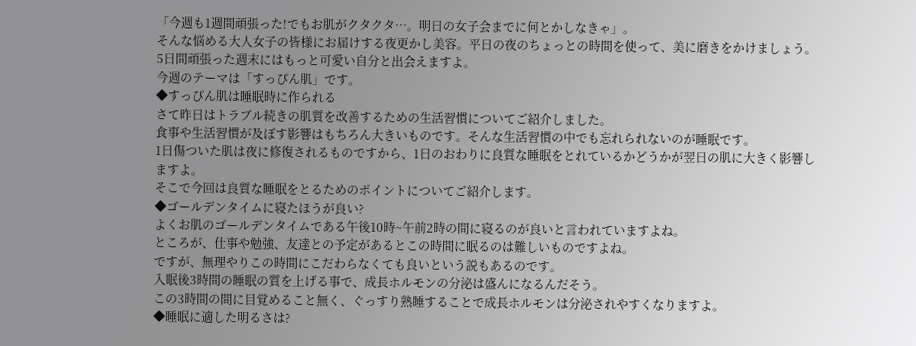「今週も1週間頑張った!でもお肌がクタクタ…。明日の女子会までに何とかしなきゃ」。
そんな悩める大人女子の皆様にお届けする夜更かし美容。平日の夜のちょっとの時間を使って、美に磨きをかけましょう。5日間頑張った週末にはもっと可愛い自分と出会えますよ。
今週のテーマは「すっぴん肌」です。
◆すっぴん肌は睡眠時に作られる
さて昨日はトラブル続きの肌質を改善するための生活習慣についてご紹介しました。
食事や生活習慣が及ぼす影響はもちろん大きいものです。そんな生活習慣の中でも忘れられないのが睡眠です。
1日傷ついた肌は夜に修復されるものですから、1日のおわりに良質な睡眠をとれているかどうかが翌日の肌に大きく影響しますよ。
そこで今回は良質な睡眠をとるためのポイントについてご紹介します。
◆ゴールデンタイムに寝たほうが良い?
よくお肌のゴールデンタイムである午後10時~午前2時の間に寝るのが良いと言われていますよね。
ところが、仕事や勉強、友達との予定があるとこの時間に眠るのは難しいものですよね。
ですが、無理やりこの時間にこだわらなくても良いという説もあるのです。
入眠後3時間の睡眠の質を上げる事で、成長ホルモンの分泌は盛んになるんだそう。
この3時間の間に目覚めること無く、ぐっすり熟睡することで成長ホルモンは分泌されやすくなりますよ。
◆睡眠に適した明るさは?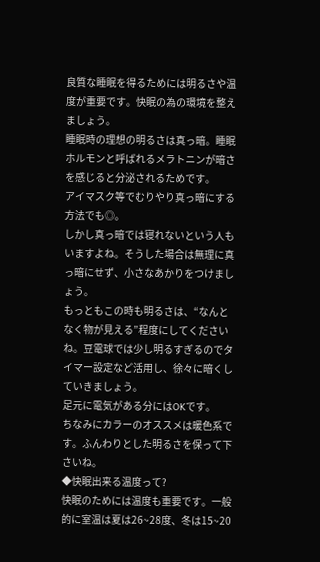良質な睡眠を得るためには明るさや温度が重要です。快眠の為の環境を整えましょう。
睡眠時の理想の明るさは真っ暗。睡眠ホルモンと呼ばれるメラトニンが暗さを感じると分泌されるためです。
アイマスク等でむりやり真っ暗にする方法でも◎。
しかし真っ暗では寝れないという人もいますよね。そうした場合は無理に真っ暗にせず、小さなあかりをつけましょう。
もっともこの時も明るさは、“なんとなく物が見える”程度にしてくださいね。豆電球では少し明るすぎるのでタイマー設定など活用し、徐々に暗くしていきましょう。
足元に電気がある分にはOKです。
ちなみにカラーのオススメは暖色系です。ふんわりとした明るさを保って下さいね。
◆快眠出来る温度って?
快眠のためには温度も重要です。一般的に室温は夏は26~28度、冬は15~20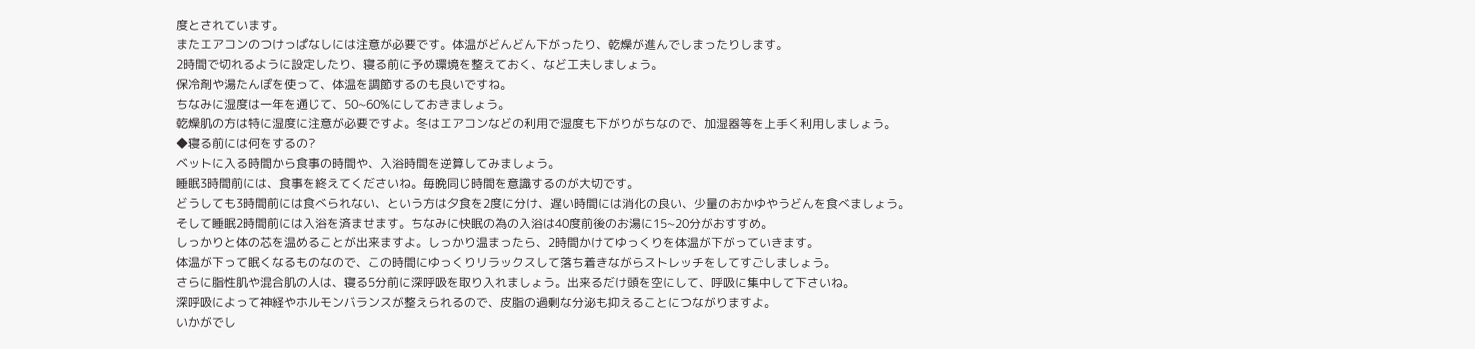度とされています。
またエアコンのつけっぱなしには注意が必要です。体温がどんどん下がったり、乾燥が進んでしまったりします。
2時間で切れるように設定したり、寝る前に予め環境を整えておく、など工夫しましょう。
保冷剤や湯たんぽを使って、体温を調節するのも良いですね。
ちなみに湿度は一年を通じて、50~60%にしておきましょう。
乾燥肌の方は特に湿度に注意が必要ですよ。冬はエアコンなどの利用で湿度も下がりがちなので、加湿器等を上手く利用しましょう。
◆寝る前には何をするの?
ベットに入る時間から食事の時間や、入浴時間を逆算してみましょう。
睡眠3時間前には、食事を終えてくださいね。毎晩同じ時間を意識するのが大切です。
どうしても3時間前には食べられない、という方は夕食を2度に分け、遅い時間には消化の良い、少量のおかゆやうどんを食べましょう。
そして睡眠2時間前には入浴を済ませます。ちなみに快眠の為の入浴は40度前後のお湯に15~20分がおすすめ。
しっかりと体の芯を温めることが出来ますよ。しっかり温まったら、2時間かけてゆっくりを体温が下がっていきます。
体温が下って眠くなるものなので、この時間にゆっくりリラックスして落ち着きながらストレッチをしてすごしましょう。
さらに脂性肌や混合肌の人は、寝る5分前に深呼吸を取り入れましょう。出来るだけ頭を空にして、呼吸に集中して下さいね。
深呼吸によって神経やホルモンバランスが整えられるので、皮脂の過剰な分泌も抑えることにつながりますよ。
いかがでし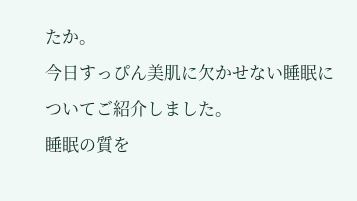たか。
今日すっぴん美肌に欠かせない睡眠についてご紹介しました。
睡眠の質を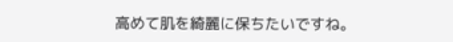高めて肌を綺麗に保ちたいですね。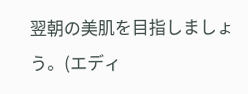翌朝の美肌を目指しましょう。(エディ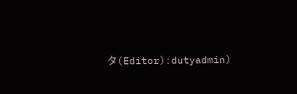タ(Editor):dutyadmin)